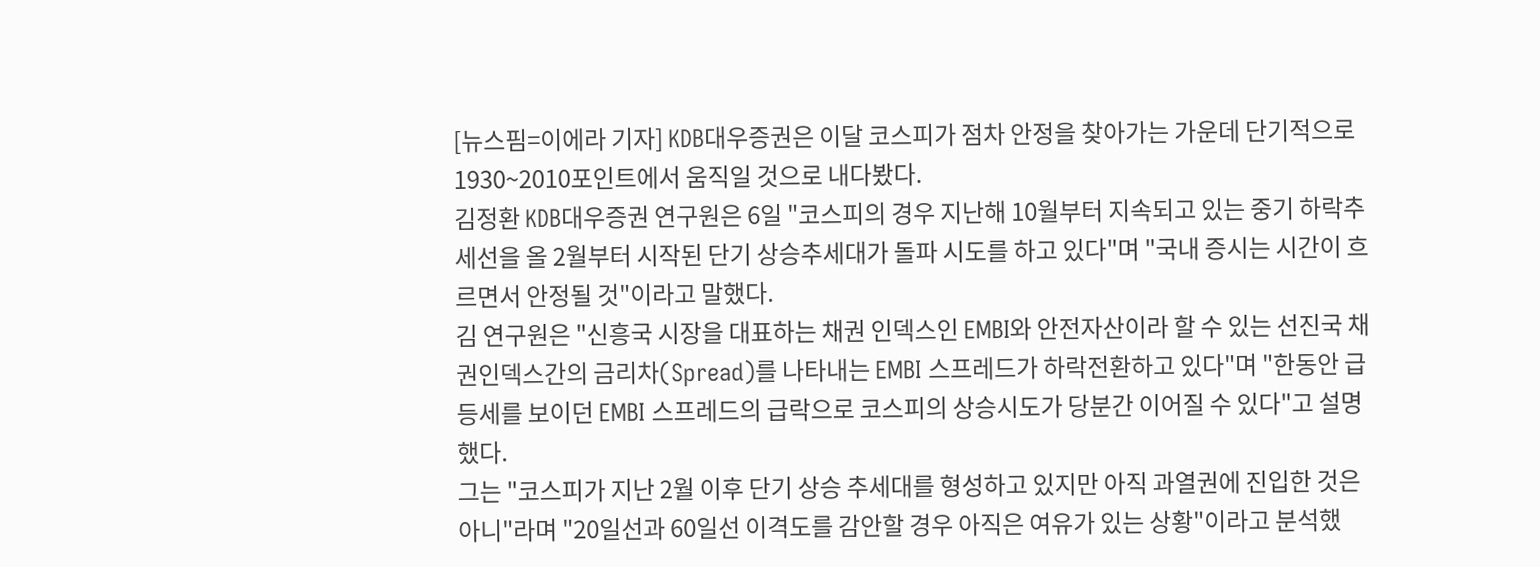[뉴스핌=이에라 기자] KDB대우증권은 이달 코스피가 점차 안정을 찾아가는 가운데 단기적으로 1930~2010포인트에서 움직일 것으로 내다봤다.
김정환 KDB대우증권 연구원은 6일 "코스피의 경우 지난해 10월부터 지속되고 있는 중기 하락추세선을 올 2월부터 시작된 단기 상승추세대가 돌파 시도를 하고 있다"며 "국내 증시는 시간이 흐르면서 안정될 것"이라고 말했다.
김 연구원은 "신흥국 시장을 대표하는 채권 인덱스인 EMBI와 안전자산이라 할 수 있는 선진국 채권인덱스간의 금리차(Spread)를 나타내는 EMBI 스프레드가 하락전환하고 있다"며 "한동안 급등세를 보이던 EMBI 스프레드의 급락으로 코스피의 상승시도가 당분간 이어질 수 있다"고 설명했다.
그는 "코스피가 지난 2월 이후 단기 상승 추세대를 형성하고 있지만 아직 과열권에 진입한 것은 아니"라며 "20일선과 60일선 이격도를 감안할 경우 아직은 여유가 있는 상황"이라고 분석했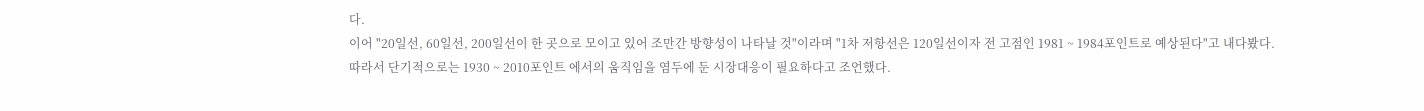다.
이어 "20일선, 60일선, 200일선이 한 곳으로 모이고 있어 조만간 방향성이 나타날 것"이라며 "1차 저항선은 120일선이자 전 고점인 1981 ~ 1984포인트로 예상된다"고 내다봤다.
따라서 단기적으로는 1930 ~ 2010포인트 에서의 움직임을 염두에 둔 시장대응이 필요하다고 조언했다.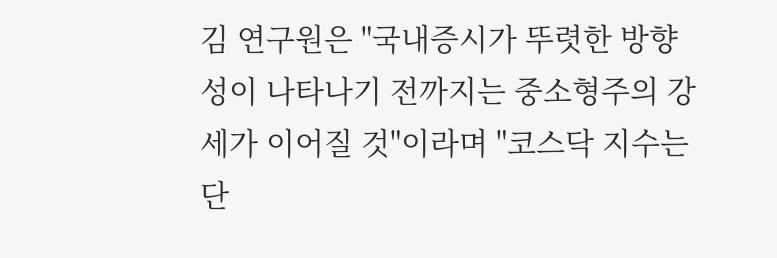김 연구원은 "국내증시가 뚜렷한 방향성이 나타나기 전까지는 중소형주의 강세가 이어질 것"이라며 "코스닥 지수는 단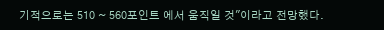기적으로는 510 ~ 560포인트 에서 움직일 것"이라고 전망했다.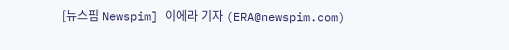[뉴스핌 Newspim] 이에라 기자 (ERA@newspim.com)